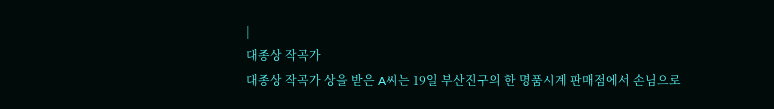|
대종상 작곡가
대종상 작곡가 상을 받은 A씨는 19일 부산진구의 한 명품시계 판매점에서 손님으로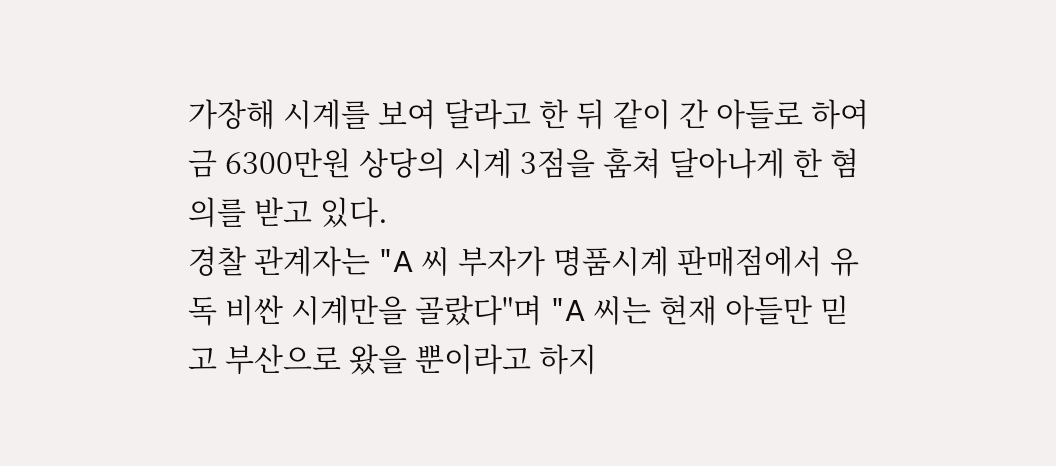가장해 시계를 보여 달라고 한 뒤 같이 간 아들로 하여금 6300만원 상당의 시계 3점을 훔쳐 달아나게 한 혐의를 받고 있다.
경찰 관계자는 "A 씨 부자가 명품시계 판매점에서 유독 비싼 시계만을 골랐다"며 "A 씨는 현재 아들만 믿고 부산으로 왔을 뿐이라고 하지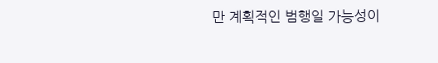만 계획적인 범행일 가능성이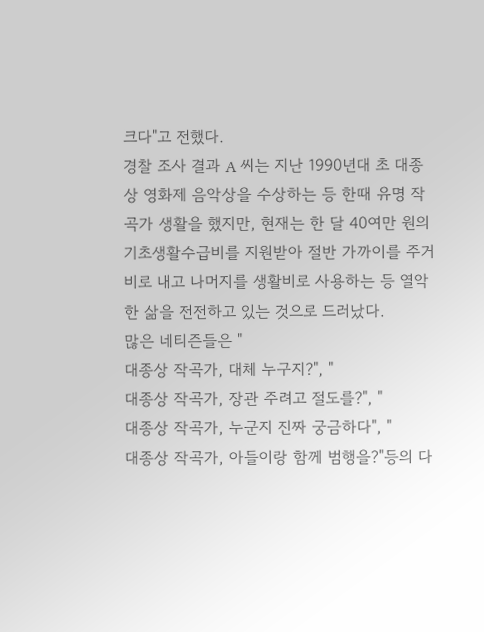크다"고 전했다.
경찰 조사 결과 A 씨는 지난 1990년대 초 대종상 영화제 음악상을 수상하는 등 한때 유명 작곡가 생활을 했지만, 현재는 한 달 40여만 원의 기초생활수급비를 지원받아 절반 가까이를 주거비로 내고 나머지를 생활비로 사용하는 등 열악한 삶을 전전하고 있는 것으로 드러났다.
많은 네티즌들은 "
대종상 작곡가, 대체 누구지?", "
대종상 작곡가, 장관 주려고 절도를?", "
대종상 작곡가, 누군지 진짜 궁금하다", "
대종상 작곡가, 아들이랑 함께 범행을?"등의 다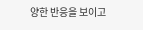양한 반응을 보이고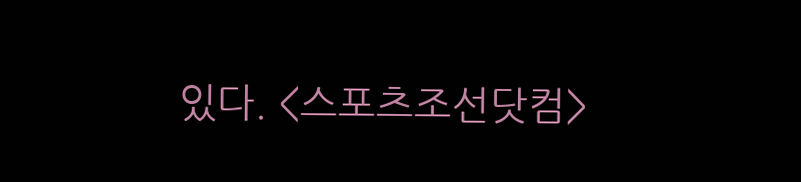있다. <스포츠조선닷컴>